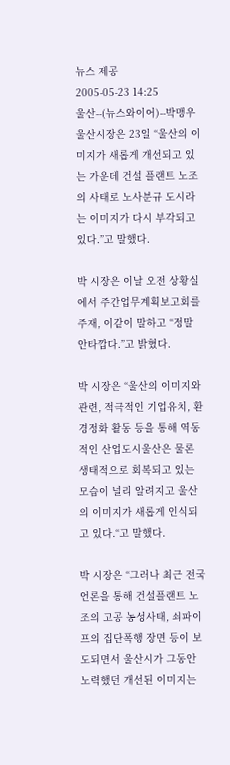뉴스 제공
2005-05-23 14:25
울산--(뉴스와이어)--박맹우 울산시장은 23일 “울산의 이미지가 새롭게 개선되고 있는 가운데 건설 플랜트 노조의 사태로 노사분규 도시라는 이미지가 다시 부각되고 있다.”고 말했다.

박 시장은 이날 오전 상황실에서 주간업무계획보고회를 주재, 이같이 말하고 “정말 안타깝다.”고 밝혔다.

박 시장은 “울산의 이미지와 관련, 적극적인 기업유치, 환경정화 활동 등을 통해 역동적인 산업도시울산은 물론 생태적으로 회복되고 있는 모습이 널리 알려지고 울산의 이미지가 새롭게 인식되고 있다.“고 말했다.

박 시장은 “그러나 최근 전국 언론을 통해 건설플랜트 노조의 고공 농성사태, 쇠파이프의 집단폭행 장면 등이 보도되면서 울산시가 그동안 노력했던 개선된 이미지는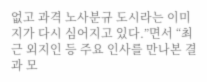없고 과격 노사분규 도시라는 이미지가 다시 심어지고 있다.”면서 “최근 외지인 등 주요 인사를 만나본 결과 모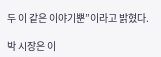두 이 같은 이야기뿐”이라고 밝혔다.

박 시장은 이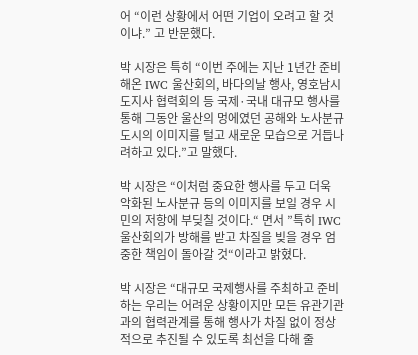어 “이런 상황에서 어떤 기업이 오려고 할 것이냐.” 고 반문했다.

박 시장은 특히 “이번 주에는 지난 1년간 준비해온 IWC 울산회의, 바다의날 행사, 영호남시도지사 협력회의 등 국제·국내 대규모 행사를 통해 그동안 울산의 멍에였던 공해와 노사분규 도시의 이미지를 털고 새로운 모습으로 거듭나려하고 있다.”고 말했다.

박 시장은 “이처럼 중요한 행사를 두고 더욱 악화된 노사분규 등의 이미지를 보일 경우 시민의 저항에 부딪칠 것이다.“ 면서 ”특히 IWC 울산회의가 방해를 받고 차질을 빚을 경우 엄중한 책임이 돌아갈 것“이라고 밝혔다.

박 시장은 “대규모 국제행사를 주최하고 준비하는 우리는 어려운 상황이지만 모든 유관기관과의 협력관계를 통해 행사가 차질 없이 정상적으로 추진될 수 있도록 최선을 다해 줄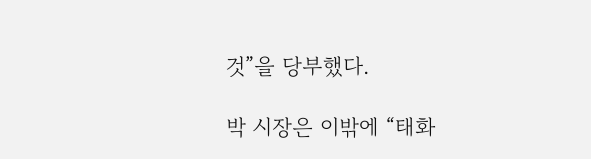것”을 당부했다.

박 시장은 이밖에 “태화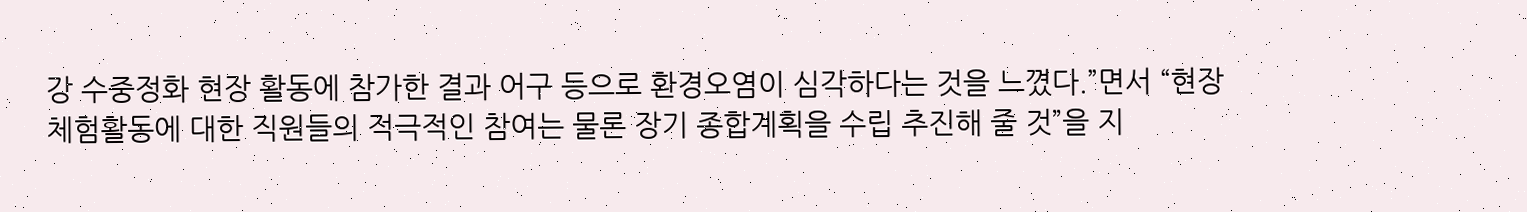강 수중정화 현장 활동에 참가한 결과 어구 등으로 환경오염이 심각하다는 것을 느꼈다.”면서 “현장 체험활동에 대한 직원들의 적극적인 참여는 물론 장기 종합계획을 수립 추진해 줄 것”을 지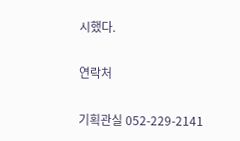시했다.

연락처

기획관실 052-229-2141